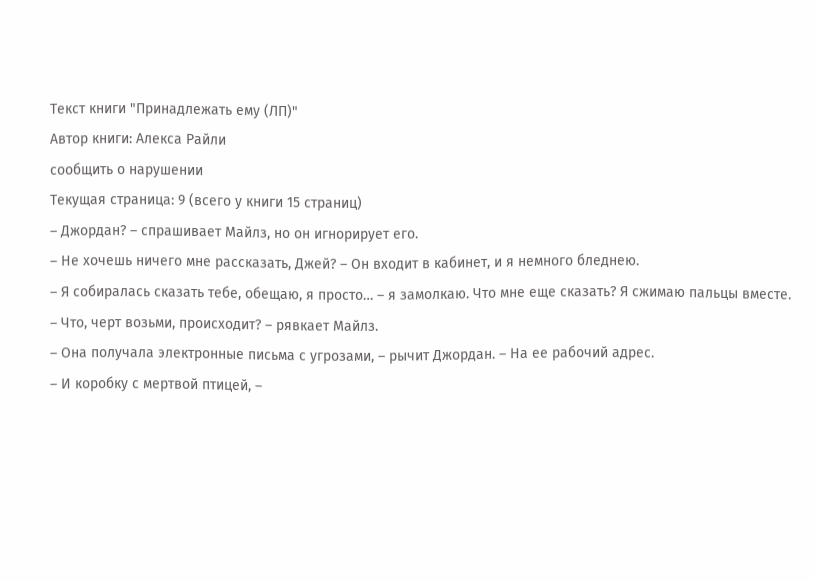Текст книги "Принадлежать ему (ЛП)"
Автор книги: Алекса Райли
сообщить о нарушении
Текущая страница: 9 (всего у книги 15 страниц)
– Джордан? – спрашивает Майлз, но он игнорирует его.
– Не хочешь ничего мне рассказать, Джей? – Он входит в кабинет, и я немного бледнею.
– Я собиралась сказать тебе, обещаю, я просто… – я замолкаю. Что мне еще сказать? Я сжимаю пальцы вместе.
– Что, черт возьми, происходит? – рявкает Майлз.
– Она получала электронные письма с угрозами, – рычит Джордан. – На ее рабочий адрес.
– И коробку с мертвой птицей, –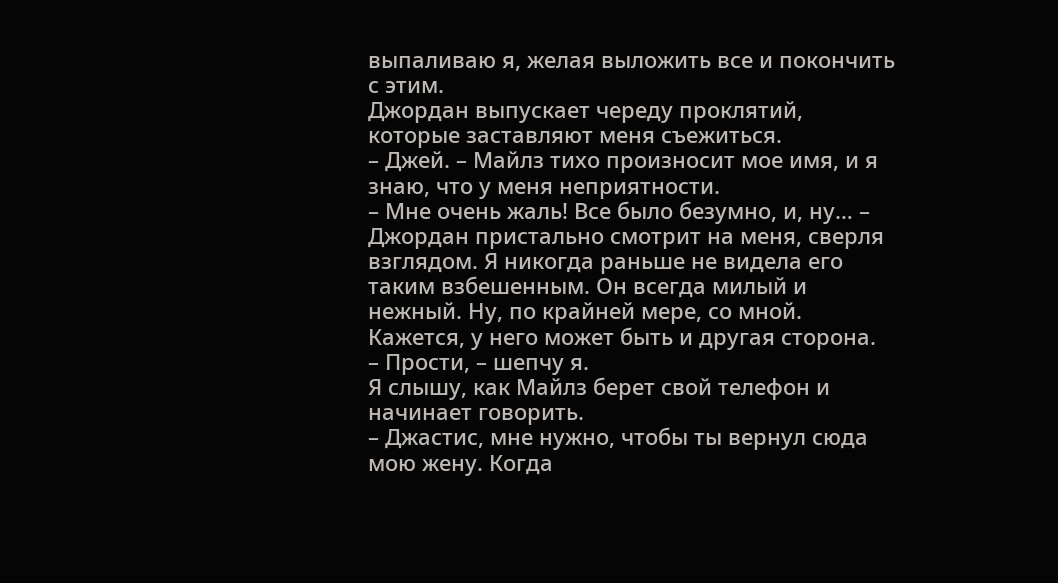выпаливаю я, желая выложить все и покончить с этим.
Джордан выпускает череду проклятий, которые заставляют меня съежиться.
– Джей. – Майлз тихо произносит мое имя, и я знаю, что у меня неприятности.
– Мне очень жаль! Все было безумно, и, ну… – Джордан пристально смотрит на меня, сверля взглядом. Я никогда раньше не видела его таким взбешенным. Он всегда милый и нежный. Ну, по крайней мере, со мной. Кажется, у него может быть и другая сторона.
– Прости, – шепчу я.
Я слышу, как Майлз берет свой телефон и начинает говорить.
– Джастис, мне нужно, чтобы ты вернул сюда мою жену. Когда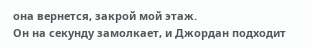она вернется, закрой мой этаж.
Он на секунду замолкает, и Джордан подходит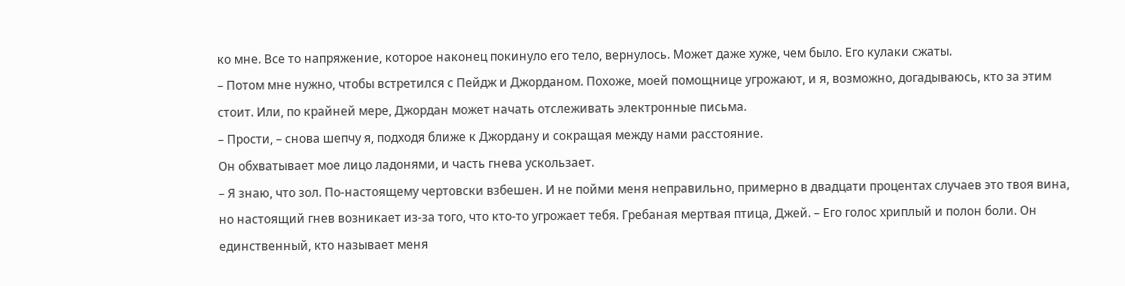ко мне. Все то напряжение, которое наконец покинуло его тело, вернулось. Может даже хуже, чем было. Его кулаки сжаты.
– Потом мне нужно, чтобы встретился с Пейдж и Джорданом. Похоже, моей помощнице угрожают, и я, возможно, догадываюсь, кто за этим стоит. Или, по крайней мере, Джордан может начать отслеживать электронные письма.
– Прости, – снова шепчу я, подходя ближе к Джордану и сокращая между нами расстояние.
Он обхватывает мое лицо ладонями, и часть гнева ускользает.
– Я знаю, что зол. По-настоящему чертовски взбешен. И не пойми меня неправильно, примерно в двадцати процентах случаев это твоя вина, но настоящий гнев возникает из-за того, что кто-то угрожает тебя. Гребаная мертвая птица, Джей. – Его голос хриплый и полон боли. Он единственный, кто называет меня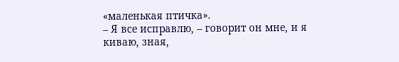«маленькая птичка».
– Я все исправлю, – говорит он мне, и я киваю, зная,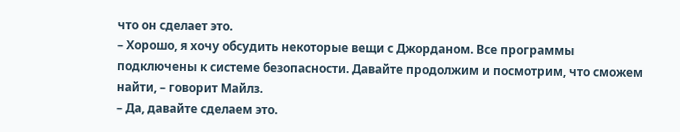что он сделает это.
– Хорошо, я хочу обсудить некоторые вещи с Джорданом. Все программы подключены к системе безопасности. Давайте продолжим и посмотрим, что сможем найти, – говорит Майлз.
– Да, давайте сделаем это.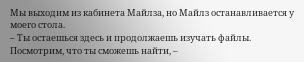Мы выходим из кабинета Майлза, но Майлз останавливается у моего стола.
– Ты остаешься здесь и продолжаешь изучать файлы. Посмотрим, что ты сможешь найти, –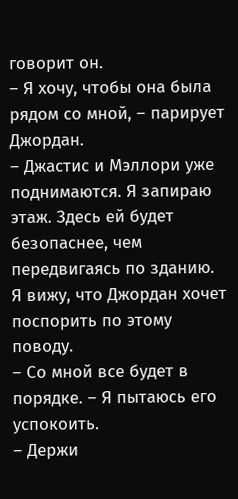говорит он.
– Я хочу, чтобы она была рядом со мной, – парирует Джордан.
– Джастис и Мэллори уже поднимаются. Я запираю этаж. Здесь ей будет безопаснее, чем передвигаясь по зданию.
Я вижу, что Джордан хочет поспорить по этому поводу.
– Со мной все будет в порядке. – Я пытаюсь его успокоить.
– Держи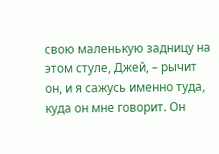свою маленькую задницу на этом стуле, Джей, – рычит он, и я сажусь именно туда, куда он мне говорит. Он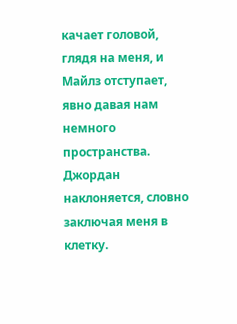качает головой, глядя на меня, и Майлз отступает, явно давая нам немного пространства.
Джордан наклоняется, словно заключая меня в клетку.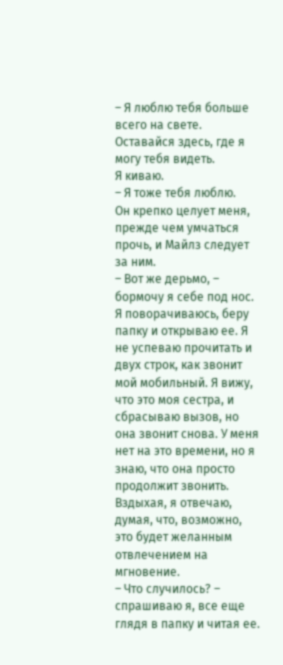– Я люблю тебя больше всего на свете. Оставайся здесь, где я могу тебя видеть.
Я киваю.
– Я тоже тебя люблю.
Он крепко целует меня, прежде чем умчаться прочь, и Майлз следует за ним.
– Вот же дерьмо, – бормочу я себе под нос. Я поворачиваюсь, беру папку и открываю ее. Я не успеваю прочитать и двух строк, как звонит мой мобильный. Я вижу, что это моя сестра, и сбрасываю вызов, но она звонит снова. У меня нет на это времени, но я знаю, что она просто продолжит звонить. Вздыхая, я отвечаю, думая, что, возможно, это будет желанным отвлечением на мгновение.
– Что случилось? – спрашиваю я, все еще глядя в папку и читая ее.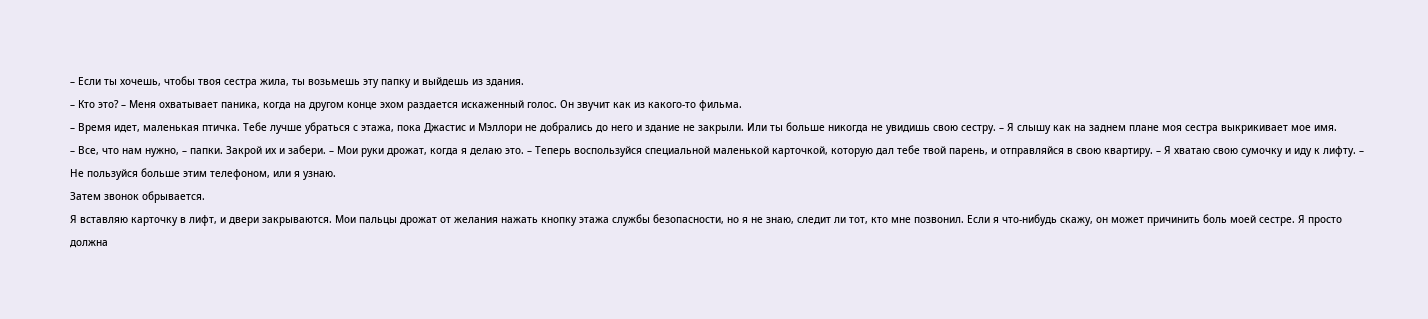– Если ты хочешь, чтобы твоя сестра жила, ты возьмешь эту папку и выйдешь из здания.
– Кто это? – Меня охватывает паника, когда на другом конце эхом раздается искаженный голос. Он звучит как из какого-то фильма.
– Время идет, маленькая птичка. Тебе лучше убраться с этажа, пока Джастис и Мэллори не добрались до него и здание не закрыли. Или ты больше никогда не увидишь свою сестру. – Я слышу как на заднем плане моя сестра выкрикивает мое имя.
– Все, что нам нужно, – папки. Закрой их и забери. – Мои руки дрожат, когда я делаю это. – Теперь воспользуйся специальной маленькой карточкой, которую дал тебе твой парень, и отправляйся в свою квартиру. – Я хватаю свою сумочку и иду к лифту. – Не пользуйся больше этим телефоном, или я узнаю.
Затем звонок обрывается.
Я вставляю карточку в лифт, и двери закрываются. Мои пальцы дрожат от желания нажать кнопку этажа службы безопасности, но я не знаю, следит ли тот, кто мне позвонил. Если я что-нибудь скажу, он может причинить боль моей сестре. Я просто должна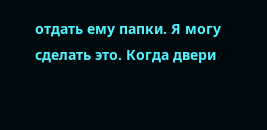отдать ему папки. Я могу сделать это. Когда двери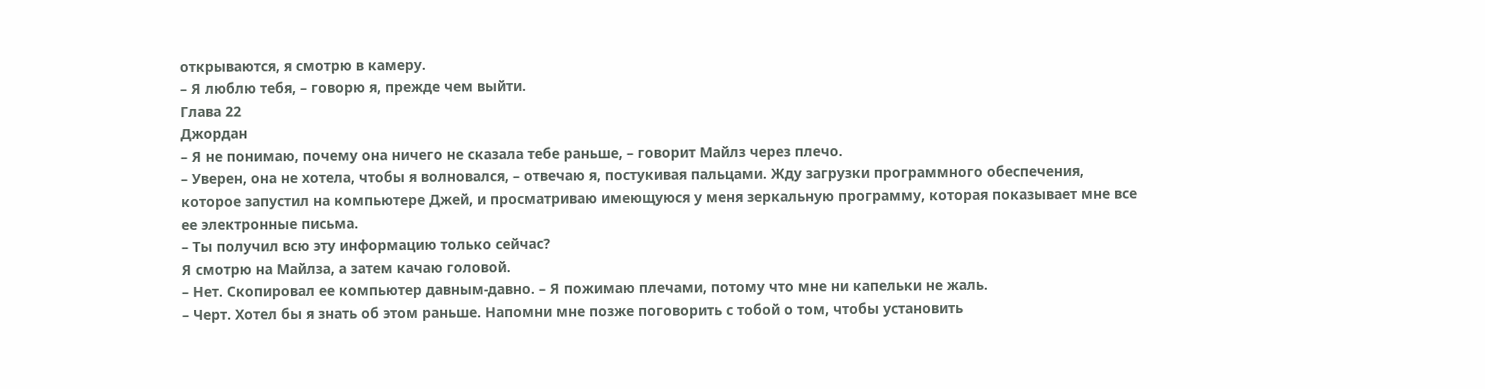открываются, я смотрю в камеру.
– Я люблю тебя, – говорю я, прежде чем выйти.
Глава 22
Джордан
– Я не понимаю, почему она ничего не сказала тебе раньше, – говорит Майлз через плечо.
– Уверен, она не хотела, чтобы я волновался, – отвечаю я, постукивая пальцами. Жду загрузки программного обеспечения, которое запустил на компьютере Джей, и просматриваю имеющуюся у меня зеркальную программу, которая показывает мне все ее электронные письма.
– Ты получил всю эту информацию только сейчас?
Я смотрю на Майлза, а затем качаю головой.
– Нет. Скопировал ее компьютер давным-давно. – Я пожимаю плечами, потому что мне ни капельки не жаль.
– Черт. Хотел бы я знать об этом раньше. Напомни мне позже поговорить с тобой о том, чтобы установить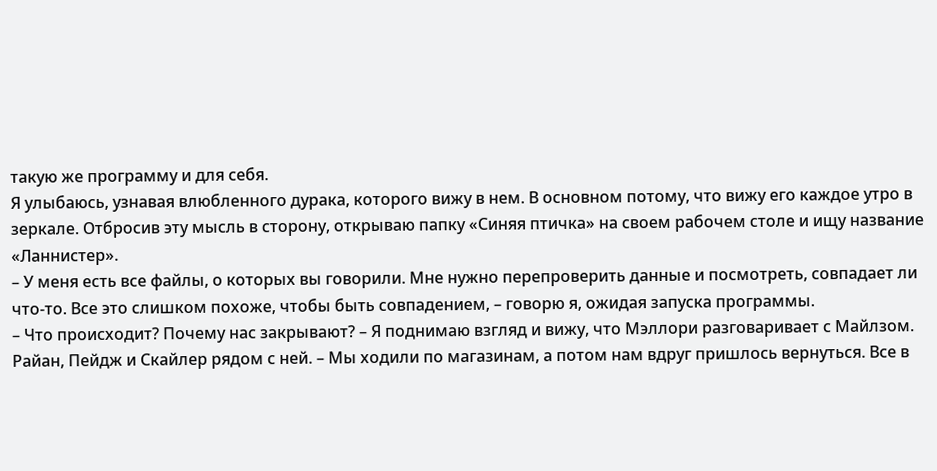такую же программу и для себя.
Я улыбаюсь, узнавая влюбленного дурака, которого вижу в нем. В основном потому, что вижу его каждое утро в зеркале. Отбросив эту мысль в сторону, открываю папку «Синяя птичка» на своем рабочем столе и ищу название «Ланнистер».
– У меня есть все файлы, о которых вы говорили. Мне нужно перепроверить данные и посмотреть, совпадает ли что-то. Все это слишком похоже, чтобы быть совпадением, – говорю я, ожидая запуска программы.
– Что происходит? Почему нас закрывают? – Я поднимаю взгляд и вижу, что Мэллори разговаривает с Майлзом. Райан, Пейдж и Скайлер рядом с ней. – Мы ходили по магазинам, а потом нам вдруг пришлось вернуться. Все в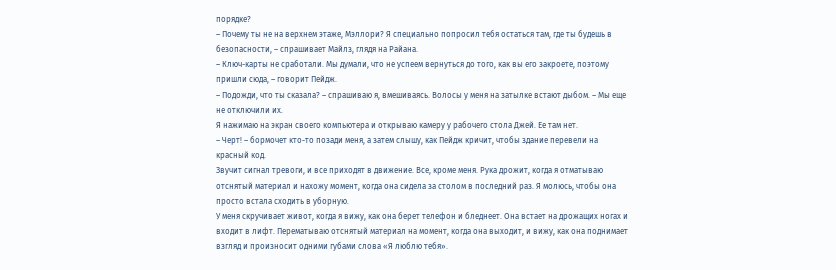порядке?
– Почему ты не на верхнем этаже, Мэллори? Я специально попросил тебя остаться там, где ты будешь в безопасности, – спрашивает Майлз, глядя на Райана.
– Ключ-карты не сработали. Мы думали, что не успеем вернуться до того, как вы его закроете, поэтому пришли сюда, – говорит Пейдж.
– Подожди, что ты сказала? – спрашиваю я, вмешиваясь. Волосы у меня на затылке встают дыбом. – Мы еще не отключили их.
Я нажимаю на экран своего компьютера и открываю камеру у рабочего стола Джей. Ее там нет.
– Черт! – бормочет кто-то позади меня, а затем слышу, как Пейдж кричит, чтобы здание перевели на красный код.
Звучит сигнал тревоги, и все приходят в движение. Все, кроме меня. Рука дрожит, когда я отматываю отснятый материал и нахожу момент, когда она сидела за столом в последний раз. Я молюсь, чтобы она просто встала сходить в уборную.
У меня скручивает живот, когда я вижу, как она берет телефон и бледнеет. Она встает на дрожащих ногах и входит в лифт. Перематываю отснятый материал на момент, когда она выходит, и вижу, как она поднимает взгляд и произносит одними губами слова «Я люблю тебя».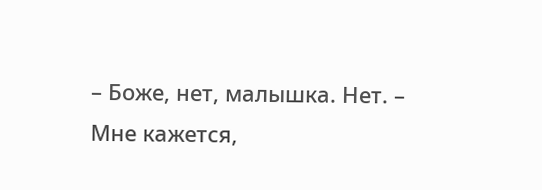– Боже, нет, малышка. Нет. – Мне кажется,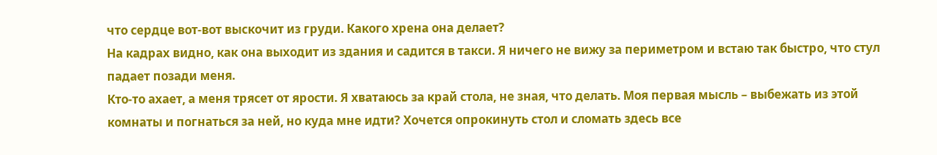что сердце вот-вот выскочит из груди. Какого хрена она делает?
На кадрах видно, как она выходит из здания и садится в такси. Я ничего не вижу за периметром и встаю так быстро, что стул падает позади меня.
Кто-то ахает, а меня трясет от ярости. Я хватаюсь за край стола, не зная, что делать. Моя первая мысль – выбежать из этой комнаты и погнаться за ней, но куда мне идти? Хочется опрокинуть стол и сломать здесь все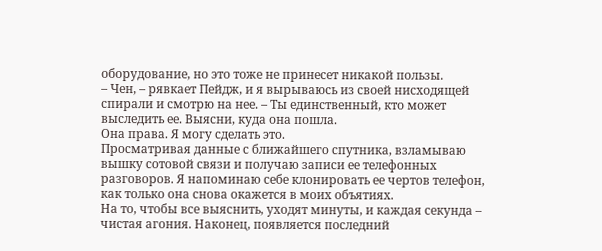оборудование, но это тоже не принесет никакой пользы.
– Чен, – рявкает Пейдж, и я вырываюсь из своей нисходящей спирали и смотрю на нее. – Ты единственный, кто может выследить ее. Выясни, куда она пошла.
Она права. Я могу сделать это.
Просматривая данные с ближайшего спутника, взламываю вышку сотовой связи и получаю записи ее телефонных разговоров. Я напоминаю себе клонировать ее чертов телефон, как только она снова окажется в моих объятиях.
На то, чтобы все выяснить, уходят минуты, и каждая секунда – чистая агония. Наконец, появляется последний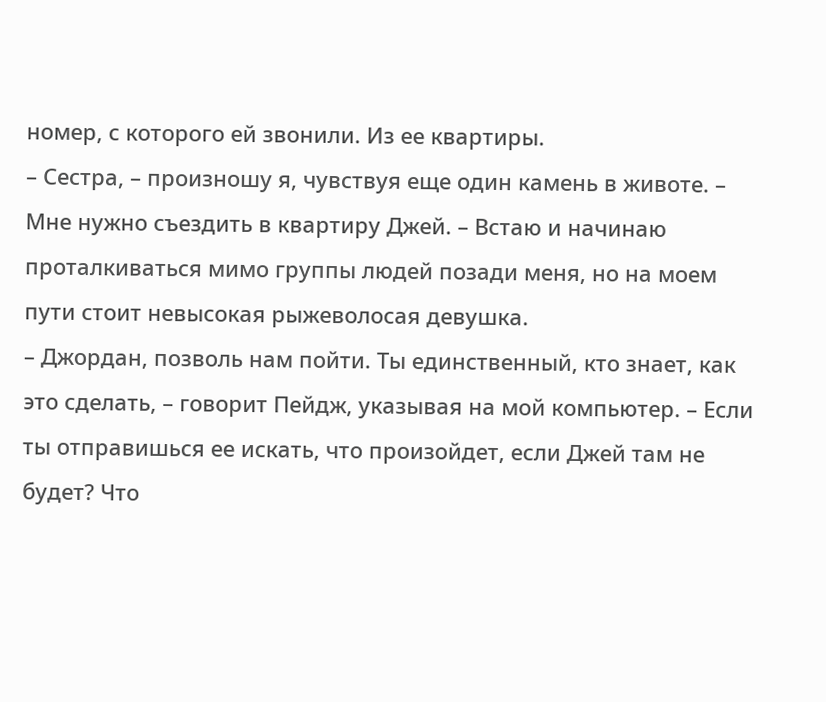номер, с которого ей звонили. Из ее квартиры.
– Сестра, – произношу я, чувствуя еще один камень в животе. – Мне нужно съездить в квартиру Джей. – Встаю и начинаю проталкиваться мимо группы людей позади меня, но на моем пути стоит невысокая рыжеволосая девушка.
– Джордан, позволь нам пойти. Ты единственный, кто знает, как это сделать, – говорит Пейдж, указывая на мой компьютер. – Если ты отправишься ее искать, что произойдет, если Джей там не будет? Что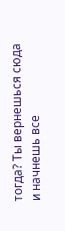тогда? Ты вернешься сюда и начнешь все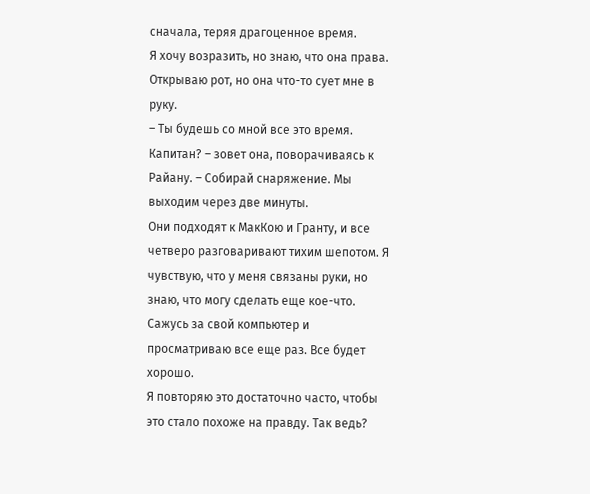сначала, теряя драгоценное время.
Я хочу возразить, но знаю, что она права. Открываю рот, но она что-то сует мне в руку.
– Ты будешь со мной все это время. Капитан? – зовет она, поворачиваясь к Райану. – Собирай снаряжение. Мы выходим через две минуты.
Они подходят к МакКою и Гранту, и все четверо разговаривают тихим шепотом. Я чувствую, что у меня связаны руки, но знаю, что могу сделать еще кое-что.
Сажусь за свой компьютер и просматриваю все еще раз. Все будет хорошо.
Я повторяю это достаточно часто, чтобы это стало похоже на правду. Так ведь?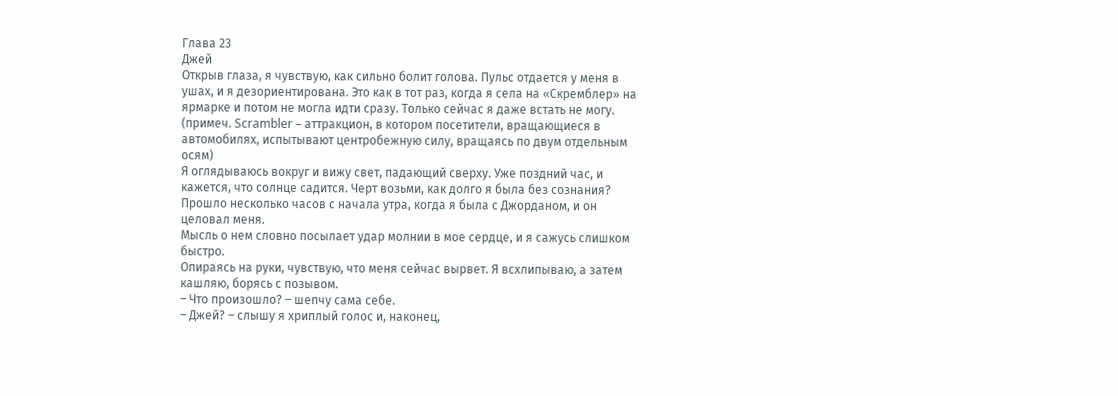Глава 23
Джей
Открыв глаза, я чувствую, как сильно болит голова. Пульс отдается у меня в ушах, и я дезориентирована. Это как в тот раз, когда я села на «Скремблер» на ярмарке и потом не могла идти сразу. Только сейчас я даже встать не могу. (примеч. Scrambler – аттракцион, в котором посетители, вращающиеся в автомобилях, испытывают центробежную силу, вращаясь по двум отдельным осям)
Я оглядываюсь вокруг и вижу свет, падающий сверху. Уже поздний час, и кажется, что солнце садится. Черт возьми, как долго я была без сознания? Прошло несколько часов с начала утра, когда я была с Джорданом, и он целовал меня.
Мысль о нем словно посылает удар молнии в мое сердце, и я сажусь слишком быстро.
Опираясь на руки, чувствую, что меня сейчас вырвет. Я всхлипываю, а затем кашляю, борясь с позывом.
– Что произошло? – шепчу сама себе.
– Джей? – слышу я хриплый голос и, наконец,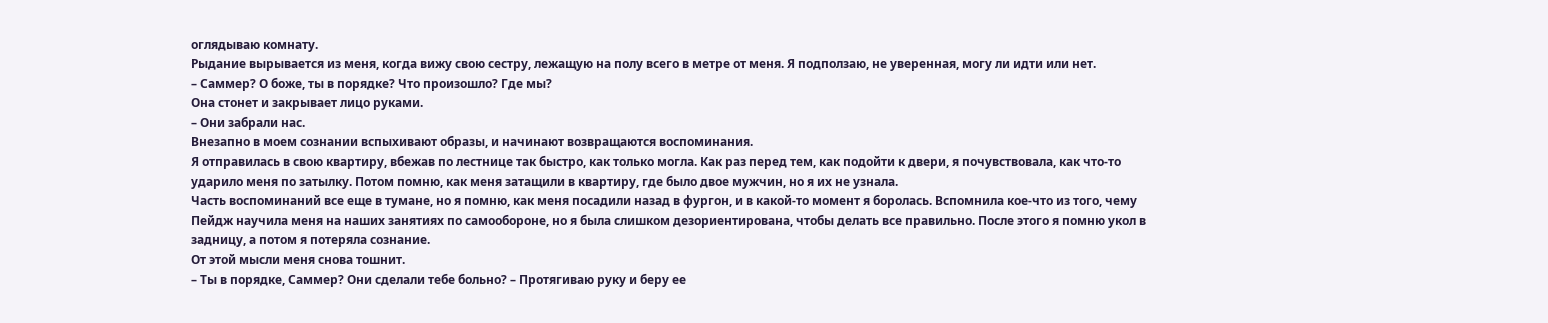оглядываю комнату.
Рыдание вырывается из меня, когда вижу свою сестру, лежащую на полу всего в метре от меня. Я подползаю, не уверенная, могу ли идти или нет.
– Саммер? О боже, ты в порядке? Что произошло? Где мы?
Она стонет и закрывает лицо руками.
– Они забрали нас.
Внезапно в моем сознании вспыхивают образы, и начинают возвращаются воспоминания.
Я отправилась в свою квартиру, вбежав по лестнице так быстро, как только могла. Как раз перед тем, как подойти к двери, я почувствовала, как что-то ударило меня по затылку. Потом помню, как меня затащили в квартиру, где было двое мужчин, но я их не узнала.
Часть воспоминаний все еще в тумане, но я помню, как меня посадили назад в фургон, и в какой-то момент я боролась. Вспомнила кое-что из того, чему Пейдж научила меня на наших занятиях по самообороне, но я была слишком дезориентирована, чтобы делать все правильно. После этого я помню укол в задницу, а потом я потеряла сознание.
От этой мысли меня снова тошнит.
– Ты в порядке, Саммер? Они сделали тебе больно? – Протягиваю руку и беру ее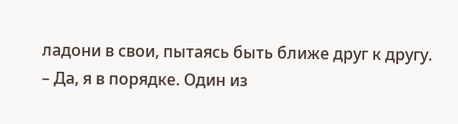ладони в свои, пытаясь быть ближе друг к другу.
– Да, я в порядке. Один из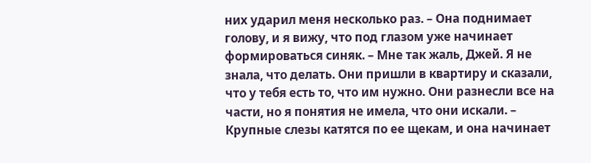них ударил меня несколько раз. – Она поднимает голову, и я вижу, что под глазом уже начинает формироваться синяк. – Мне так жаль, Джей. Я не знала, что делать. Они пришли в квартиру и сказали, что у тебя есть то, что им нужно. Они разнесли все на части, но я понятия не имела, что они искали. – Крупные слезы катятся по ее щекам, и она начинает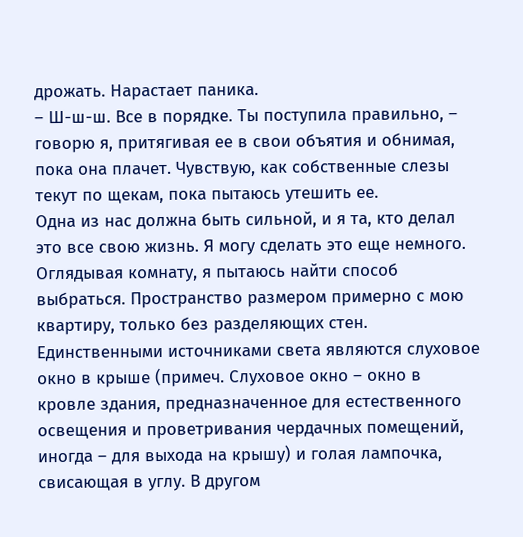дрожать. Нарастает паника.
– Ш-ш-ш. Все в порядке. Ты поступила правильно, – говорю я, притягивая ее в свои объятия и обнимая, пока она плачет. Чувствую, как собственные слезы текут по щекам, пока пытаюсь утешить ее.
Одна из нас должна быть сильной, и я та, кто делал это все свою жизнь. Я могу сделать это еще немного.
Оглядывая комнату, я пытаюсь найти способ выбраться. Пространство размером примерно с мою квартиру, только без разделяющих стен. Единственными источниками света являются слуховое окно в крыше (примеч. Слуховое окно – окно в кровле здания, предназначенное для естественного освещения и проветривания чердачных помещений, иногда – для выхода на крышу) и голая лампочка, свисающая в углу. В другом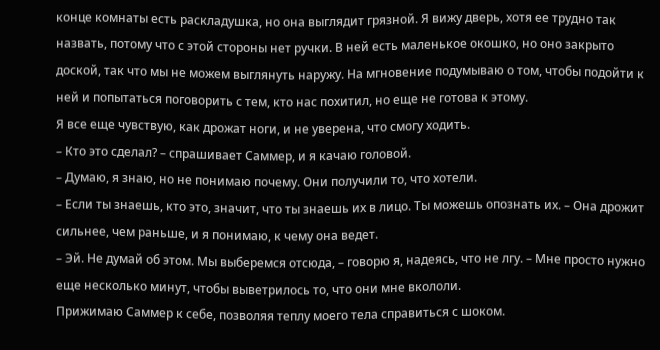конце комнаты есть раскладушка, но она выглядит грязной. Я вижу дверь, хотя ее трудно так назвать, потому что с этой стороны нет ручки. В ней есть маленькое окошко, но оно закрыто доской, так что мы не можем выглянуть наружу. На мгновение подумываю о том, чтобы подойти к ней и попытаться поговорить с тем, кто нас похитил, но еще не готова к этому.
Я все еще чувствую, как дрожат ноги, и не уверена, что смогу ходить.
– Кто это сделал? – спрашивает Саммер, и я качаю головой.
– Думаю, я знаю, но не понимаю почему. Они получили то, что хотели.
– Если ты знаешь, кто это, значит, что ты знаешь их в лицо. Ты можешь опознать их. – Она дрожит сильнее, чем раньше, и я понимаю, к чему она ведет.
– Эй. Не думай об этом. Мы выберемся отсюда, – говорю я, надеясь, что не лгу. – Мне просто нужно еще несколько минут, чтобы выветрилось то, что они мне вкололи.
Прижимаю Саммер к себе, позволяя теплу моего тела справиться с шоком.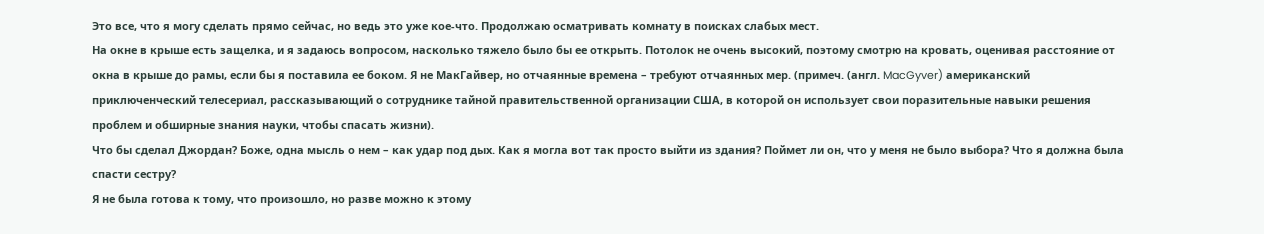Это все, что я могу сделать прямо сейчас, но ведь это уже кое-что. Продолжаю осматривать комнату в поисках слабых мест.
На окне в крыше есть защелка, и я задаюсь вопросом, насколько тяжело было бы ее открыть. Потолок не очень высокий, поэтому смотрю на кровать, оценивая расстояние от окна в крыше до рамы, если бы я поставила ее боком. Я не МакГайвер, но отчаянные времена – требуют отчаянных мер. (примеч. (англ. MacGyver) американский приключенческий телесериал, рассказывающий о сотруднике тайной правительственной организации США, в которой он использует свои поразительные навыки решения проблем и обширные знания науки, чтобы спасать жизни).
Что бы сделал Джордан? Боже, одна мысль о нем – как удар под дых. Как я могла вот так просто выйти из здания? Поймет ли он, что у меня не было выбора? Что я должна была спасти сестру?
Я не была готова к тому, что произошло, но разве можно к этому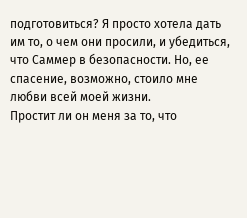подготовиться? Я просто хотела дать им то, о чем они просили, и убедиться, что Саммер в безопасности. Но, ее спасение, возможно, стоило мне любви всей моей жизни.
Простит ли он меня за то, что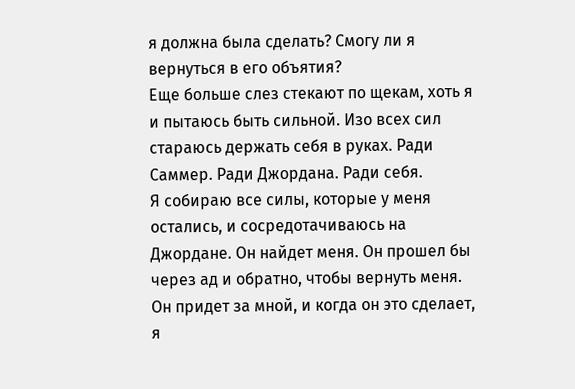я должна была сделать? Смогу ли я вернуться в его объятия?
Еще больше слез стекают по щекам, хоть я и пытаюсь быть сильной. Изо всех сил стараюсь держать себя в руках. Ради Саммер. Ради Джордана. Ради себя.
Я собираю все силы, которые у меня остались, и сосредотачиваюсь на Джордане. Он найдет меня. Он прошел бы через ад и обратно, чтобы вернуть меня. Он придет за мной, и когда он это сделает, я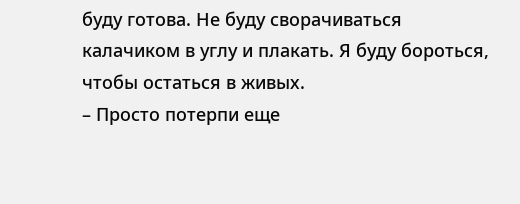буду готова. Не буду сворачиваться калачиком в углу и плакать. Я буду бороться, чтобы остаться в живых.
– Просто потерпи еще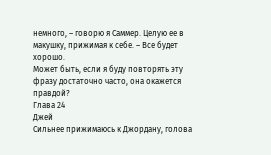немного, – говорю я Саммер. Целую ее в макушку, прижимая к себе. – Все будет хорошо.
Может быть, если я буду повторять эту фразу достаточно часто, она окажется правдой?
Глава 24
Джей
Сильнее прижимаюсь к Джордану, голова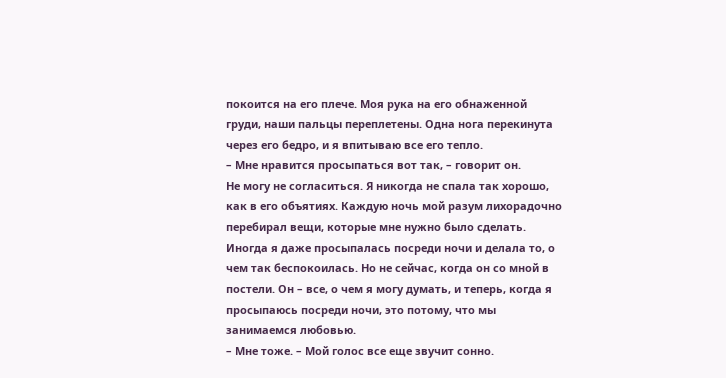покоится на его плече. Моя рука на его обнаженной груди, наши пальцы переплетены. Одна нога перекинута через его бедро, и я впитываю все его тепло.
– Мне нравится просыпаться вот так, – говорит он.
Не могу не согласиться. Я никогда не спала так хорошо, как в его объятиях. Каждую ночь мой разум лихорадочно перебирал вещи, которые мне нужно было сделать. Иногда я даже просыпалась посреди ночи и делала то, о чем так беспокоилась. Но не сейчас, когда он со мной в постели. Он – все, о чем я могу думать, и теперь, когда я просыпаюсь посреди ночи, это потому, что мы занимаемся любовью.
– Мне тоже. – Мой голос все еще звучит сонно.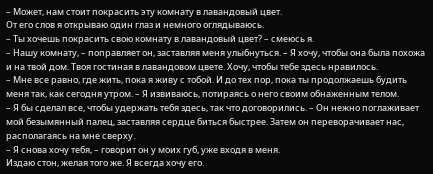– Может, нам стоит покрасить эту комнату в лавандовый цвет.
От его слов я открываю один глаз и немного оглядываюсь.
– Ты хочешь покрасить свою комнату в лавандовый цвет? – смеюсь я.
– Нашу комнату, – поправляет он, заставляя меня улыбнуться. – Я хочу, чтобы она была похожа и на твой дом. Твоя гостиная в лавандовом цвете. Хочу, чтобы тебе здесь нравилось.
– Мне все равно, где жить, пока я живу с тобой. И до тех пор, пока ты продолжаешь будить меня так, как сегодня утром. – Я извиваюсь, потираясь о него своим обнаженным телом.
– Я бы сделал все, чтобы удержать тебя здесь, так что договорились. – Он нежно поглаживает мой безымянный палец, заставляя сердце биться быстрее. Затем он переворачивает нас, располагаясь на мне сверху.
– Я снова хочу тебя, – говорит он у моих губ, уже входя в меня.
Издаю стон, желая того же. Я всегда хочу его.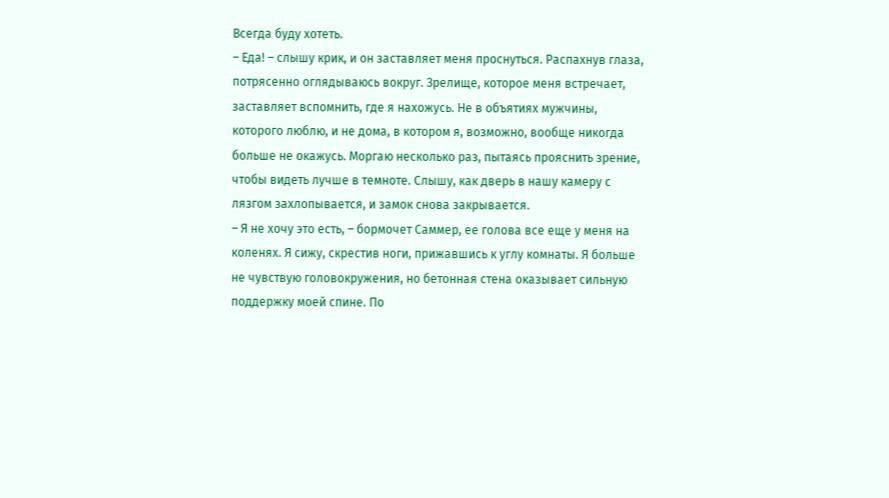Всегда буду хотеть.
– Еда! – слышу крик, и он заставляет меня проснуться. Распахнув глаза, потрясенно оглядываюсь вокруг. Зрелище, которое меня встречает, заставляет вспомнить, где я нахожусь. Не в объятиях мужчины, которого люблю, и не дома, в котором я, возможно, вообще никогда больше не окажусь. Моргаю несколько раз, пытаясь прояснить зрение, чтобы видеть лучше в темноте. Слышу, как дверь в нашу камеру с лязгом захлопывается, и замок снова закрывается.
– Я не хочу это есть, – бормочет Саммер, ее голова все еще у меня на коленях. Я сижу, скрестив ноги, прижавшись к углу комнаты. Я больше не чувствую головокружения, но бетонная стена оказывает сильную поддержку моей спине. По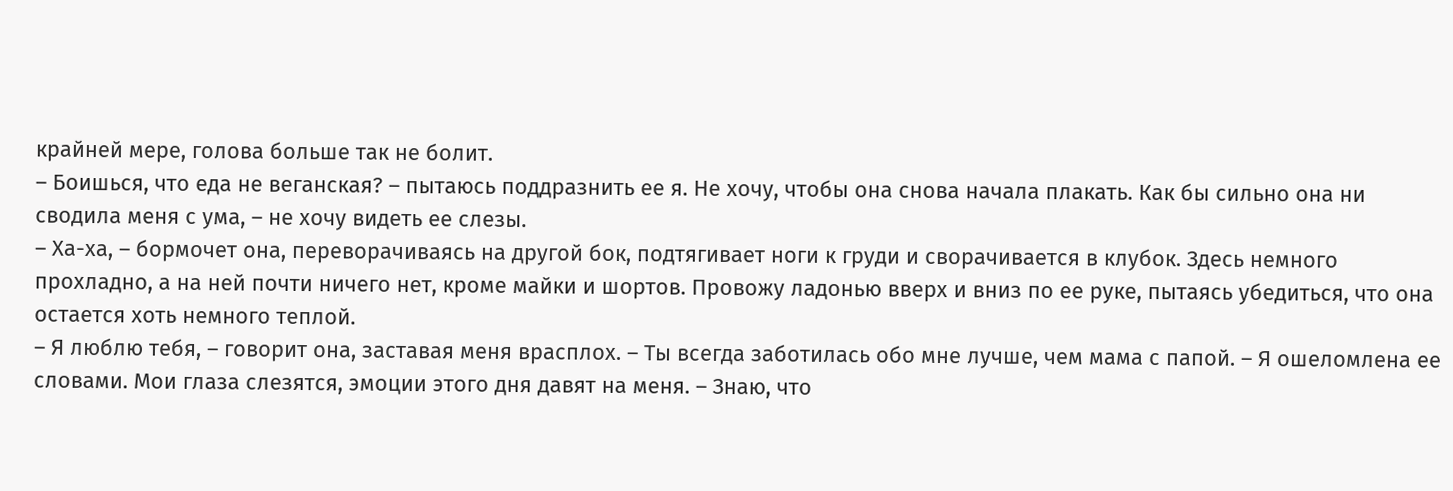крайней мере, голова больше так не болит.
– Боишься, что еда не веганская? – пытаюсь поддразнить ее я. Не хочу, чтобы она снова начала плакать. Как бы сильно она ни сводила меня с ума, – не хочу видеть ее слезы.
– Ха-ха, – бормочет она, переворачиваясь на другой бок, подтягивает ноги к груди и сворачивается в клубок. Здесь немного прохладно, а на ней почти ничего нет, кроме майки и шортов. Провожу ладонью вверх и вниз по ее руке, пытаясь убедиться, что она остается хоть немного теплой.
– Я люблю тебя, – говорит она, заставая меня врасплох. – Ты всегда заботилась обо мне лучше, чем мама с папой. – Я ошеломлена ее словами. Мои глаза слезятся, эмоции этого дня давят на меня. – Знаю, что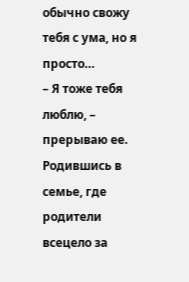обычно свожу тебя с ума, но я просто…
– Я тоже тебя люблю, – прерываю ее. Родившись в семье, где родители всецело за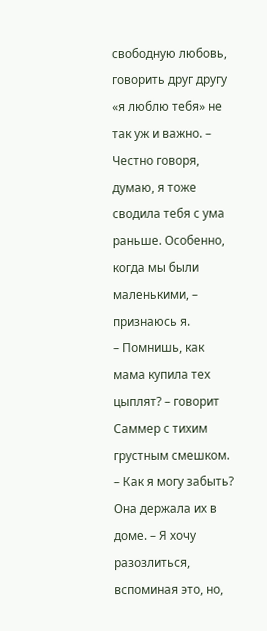свободную любовь, говорить друг другу «я люблю тебя» не так уж и важно. – Честно говоря, думаю, я тоже сводила тебя с ума раньше. Особенно, когда мы были маленькими, – признаюсь я.
– Помнишь, как мама купила тех цыплят? – говорит Саммер с тихим грустным смешком.
– Как я могу забыть? Она держала их в доме. – Я хочу разозлиться, вспоминая это, но,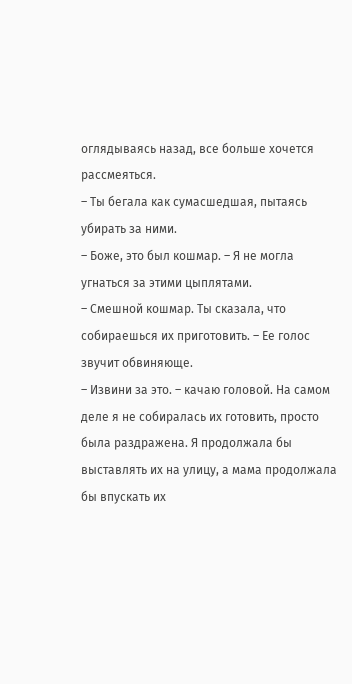оглядываясь назад, все больше хочется рассмеяться.
– Ты бегала как сумасшедшая, пытаясь убирать за ними.
– Боже, это был кошмар. – Я не могла угнаться за этими цыплятами.
– Смешной кошмар. Ты сказала, что собираешься их приготовить. – Ее голос звучит обвиняюще.
– Извини за это. – качаю головой. На самом деле я не собиралась их готовить, просто была раздражена. Я продолжала бы выставлять их на улицу, а мама продолжала бы впускать их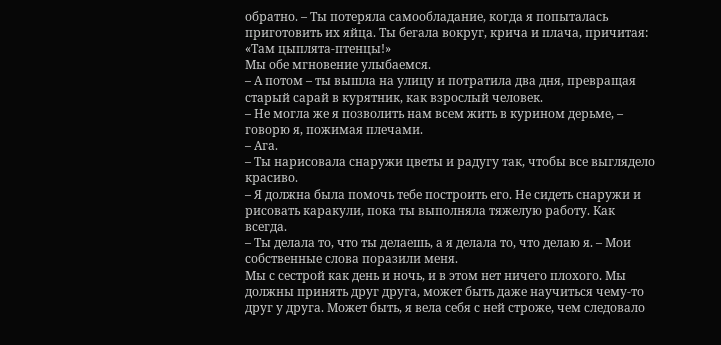обратно. – Ты потеряла самообладание, когда я попыталась приготовить их яйца. Ты бегала вокруг, крича и плача, причитая: «Там цыплята-птенцы!»
Мы обе мгновение улыбаемся.
– А потом – ты вышла на улицу и потратила два дня, превращая старый сарай в курятник, как взрослый человек.
– Не могла же я позволить нам всем жить в курином дерьме, – говорю я, пожимая плечами.
– Ага.
– Ты нарисовала снаружи цветы и радугу так, чтобы все выглядело красиво.
– Я должна была помочь тебе построить его. Не сидеть снаружи и рисовать каракули, пока ты выполняла тяжелую работу. Как всегда.
– Ты делала то, что ты делаешь, а я делала то, что делаю я. – Мои собственные слова поразили меня.
Мы с сестрой как день и ночь, и в этом нет ничего плохого. Мы должны принять друг друга, может быть даже научиться чему-то друг у друга. Может быть, я вела себя с ней строже, чем следовало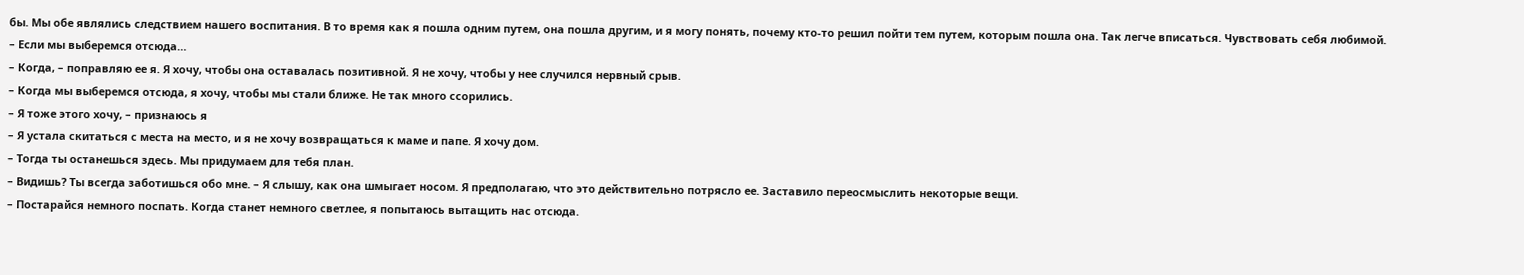бы. Мы обе являлись следствием нашего воспитания. В то время как я пошла одним путем, она пошла другим, и я могу понять, почему кто-то решил пойти тем путем, которым пошла она. Так легче вписаться. Чувствовать себя любимой.
– Если мы выберемся отсюда…
– Когда, – поправляю ее я. Я хочу, чтобы она оставалась позитивной. Я не хочу, чтобы у нее случился нервный срыв.
– Когда мы выберемся отсюда, я хочу, чтобы мы стали ближе. Не так много ссорились.
– Я тоже этого хочу, – признаюсь я
– Я устала скитаться с места на место, и я не хочу возвращаться к маме и папе. Я хочу дом.
– Тогда ты останешься здесь. Мы придумаем для тебя план.
– Видишь? Ты всегда заботишься обо мне. – Я слышу, как она шмыгает носом. Я предполагаю, что это действительно потрясло ее. Заставило переосмыслить некоторые вещи.
– Постарайся немного поспать. Когда станет немного светлее, я попытаюсь вытащить нас отсюда.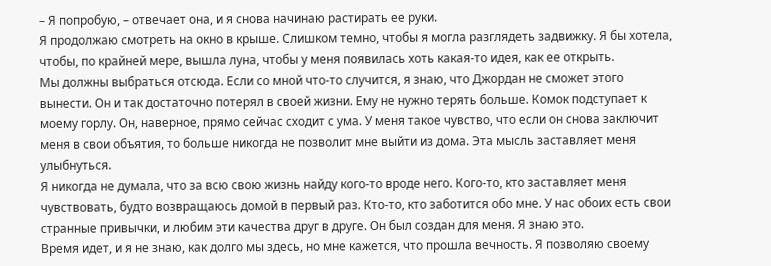– Я попробую, – отвечает она, и я снова начинаю растирать ее руки.
Я продолжаю смотреть на окно в крыше. Слишком темно, чтобы я могла разглядеть задвижку. Я бы хотела, чтобы, по крайней мере, вышла луна, чтобы у меня появилась хоть какая-то идея, как ее открыть.
Мы должны выбраться отсюда. Если со мной что-то случится, я знаю, что Джордан не сможет этого вынести. Он и так достаточно потерял в своей жизни. Ему не нужно терять больше. Комок подступает к моему горлу. Он, наверное, прямо сейчас сходит с ума. У меня такое чувство, что если он снова заключит меня в свои объятия, то больше никогда не позволит мне выйти из дома. Эта мысль заставляет меня улыбнуться.
Я никогда не думала, что за всю свою жизнь найду кого-то вроде него. Кого-то, кто заставляет меня чувствовать, будто возвращаюсь домой в первый раз. Кто-то, кто заботится обо мне. У нас обоих есть свои странные привычки, и любим эти качества друг в друге. Он был создан для меня. Я знаю это.
Время идет, и я не знаю, как долго мы здесь, но мне кажется, что прошла вечность. Я позволяю своему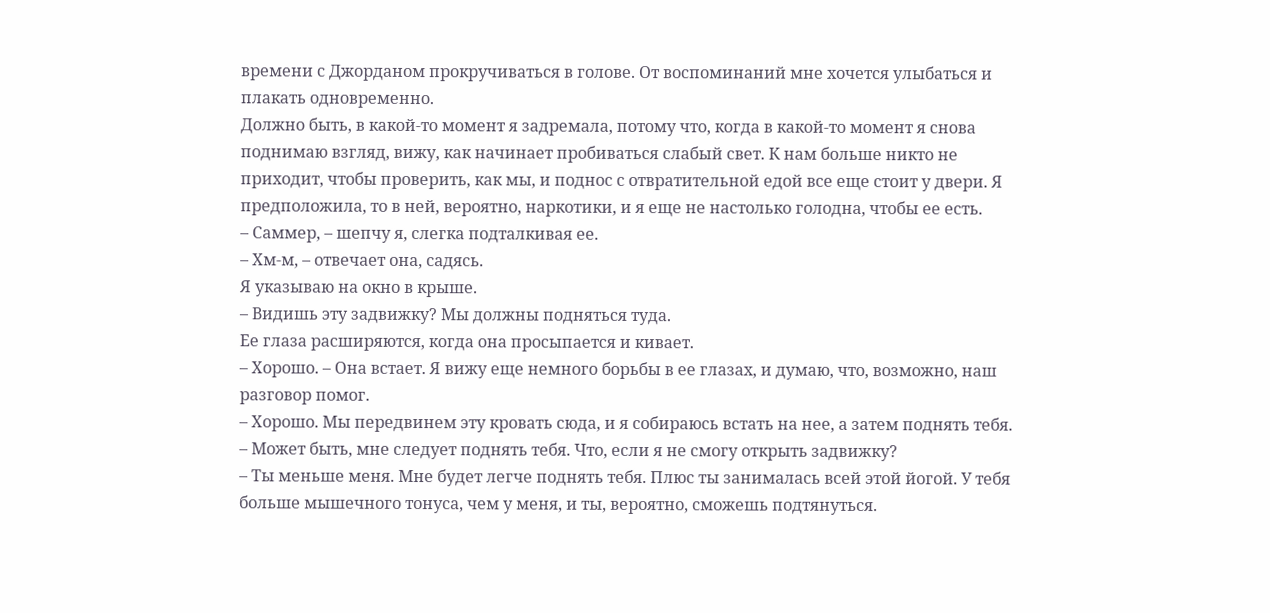времени с Джорданом прокручиваться в голове. От воспоминаний мне хочется улыбаться и плакать одновременно.
Должно быть, в какой-то момент я задремала, потому что, когда в какой-то момент я снова поднимаю взгляд, вижу, как начинает пробиваться слабый свет. К нам больше никто не приходит, чтобы проверить, как мы, и поднос с отвратительной едой все еще стоит у двери. Я предположила, то в ней, вероятно, наркотики, и я еще не настолько голодна, чтобы ее есть.
– Саммер, – шепчу я, слегка подталкивая ее.
– Хм-м, – отвечает она, садясь.
Я указываю на окно в крыше.
– Видишь эту задвижку? Мы должны подняться туда.
Ее глаза расширяются, когда она просыпается и кивает.
– Хорошо. – Она встает. Я вижу еще немного борьбы в ее глазах, и думаю, что, возможно, наш разговор помог.
– Хорошо. Мы передвинем эту кровать сюда, и я собираюсь встать на нее, а затем поднять тебя.
– Может быть, мне следует поднять тебя. Что, если я не смогу открыть задвижку?
– Ты меньше меня. Мне будет легче поднять тебя. Плюс ты занималась всей этой йогой. У тебя больше мышечного тонуса, чем у меня, и ты, вероятно, сможешь подтянуться.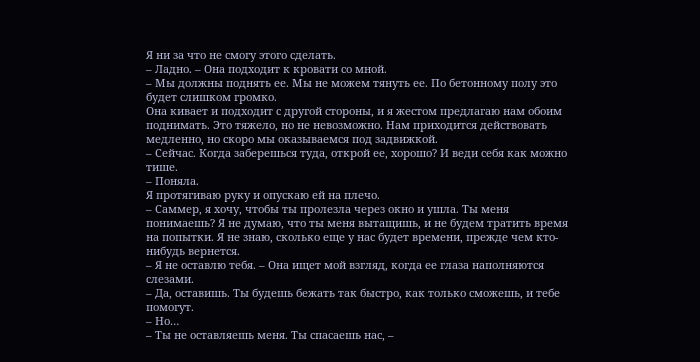Я ни за что не смогу этого сделать.
– Ладно. – Она подходит к кровати со мной.
– Мы должны поднять ее. Мы не можем тянуть ее. По бетонному полу это будет слишком громко.
Она кивает и подходит с другой стороны, и я жестом предлагаю нам обоим поднимать. Это тяжело, но не невозможно. Нам приходится действовать медленно, но скоро мы оказываемся под задвижкой.
– Сейчас. Когда заберешься туда, открой ее, хорошо? И веди себя как можно тише.
– Поняла.
Я протягиваю руку и опускаю ей на плечо.
– Саммер, я хочу, чтобы ты пролезла через окно и ушла. Ты меня понимаешь? Я не думаю, что ты меня вытащишь, и не будем тратить время на попытки. Я не знаю, сколько еще у нас будет времени, прежде чем кто-нибудь вернется.
– Я не оставлю тебя. – Она ищет мой взгляд, когда ее глаза наполняются слезами.
– Да, оставишь. Ты будешь бежать так быстро, как только сможешь, и тебе помогут.
– Но…
– Ты не оставляешь меня. Ты спасаешь нас, –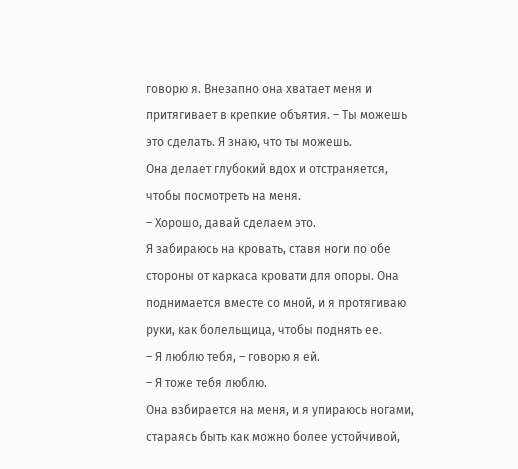говорю я. Внезапно она хватает меня и притягивает в крепкие объятия. – Ты можешь это сделать. Я знаю, что ты можешь.
Она делает глубокий вдох и отстраняется, чтобы посмотреть на меня.
– Хорошо, давай сделаем это.
Я забираюсь на кровать, ставя ноги по обе стороны от каркаса кровати для опоры. Она поднимается вместе со мной, и я протягиваю руки, как болельщица, чтобы поднять ее.
– Я люблю тебя, – говорю я ей.
– Я тоже тебя люблю.
Она взбирается на меня, и я упираюсь ногами, стараясь быть как можно более устойчивой,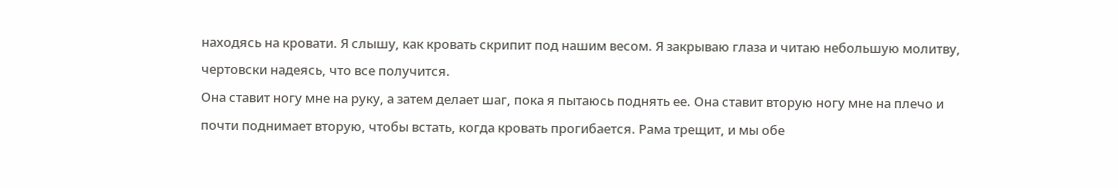находясь на кровати. Я слышу, как кровать скрипит под нашим весом. Я закрываю глаза и читаю небольшую молитву, чертовски надеясь, что все получится.
Она ставит ногу мне на руку, а затем делает шаг, пока я пытаюсь поднять ее. Она ставит вторую ногу мне на плечо и почти поднимает вторую, чтобы встать, когда кровать прогибается. Рама трещит, и мы обе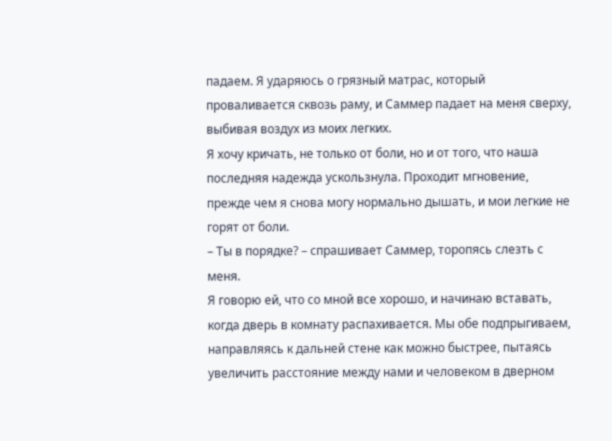падаем. Я ударяюсь о грязный матрас, который проваливается сквозь раму, и Саммер падает на меня сверху, выбивая воздух из моих легких.
Я хочу кричать, не только от боли, но и от того, что наша последняя надежда ускользнула. Проходит мгновение, прежде чем я снова могу нормально дышать, и мои легкие не горят от боли.
– Ты в порядке? – спрашивает Саммер, торопясь слезть с меня.
Я говорю ей, что со мной все хорошо, и начинаю вставать, когда дверь в комнату распахивается. Мы обе подпрыгиваем, направляясь к дальней стене как можно быстрее, пытаясь увеличить расстояние между нами и человеком в дверном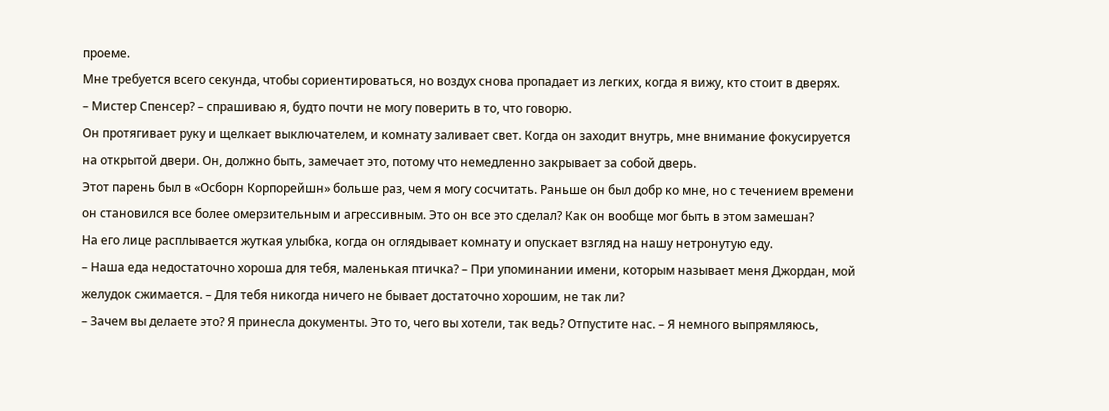проеме.
Мне требуется всего секунда, чтобы сориентироваться, но воздух снова пропадает из легких, когда я вижу, кто стоит в дверях.
– Мистер Спенсер? – спрашиваю я, будто почти не могу поверить в то, что говорю.
Он протягивает руку и щелкает выключателем, и комнату заливает свет. Когда он заходит внутрь, мне внимание фокусируется на открытой двери. Он, должно быть, замечает это, потому что немедленно закрывает за собой дверь.
Этот парень был в «Осборн Корпорейшн» больше раз, чем я могу сосчитать. Раньше он был добр ко мне, но с течением времени он становился все более омерзительным и агрессивным. Это он все это сделал? Как он вообще мог быть в этом замешан?
На его лице расплывается жуткая улыбка, когда он оглядывает комнату и опускает взгляд на нашу нетронутую еду.
– Наша еда недостаточно хороша для тебя, маленькая птичка? – При упоминании имени, которым называет меня Джордан, мой желудок сжимается. – Для тебя никогда ничего не бывает достаточно хорошим, не так ли?
– Зачем вы делаете это? Я принесла документы. Это то, чего вы хотели, так ведь? Отпустите нас. – Я немного выпрямляюсь,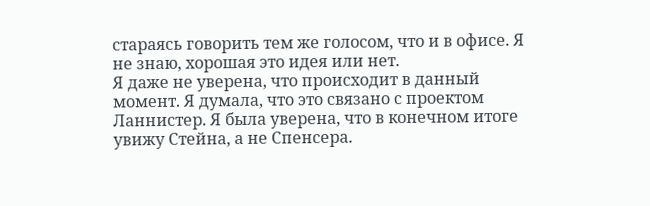стараясь говорить тем же голосом, что и в офисе. Я не знаю, хорошая это идея или нет.
Я даже не уверена, что происходит в данный момент. Я думала, что это связано с проектом Ланнистер. Я была уверена, что в конечном итоге увижу Стейна, а не Спенсера.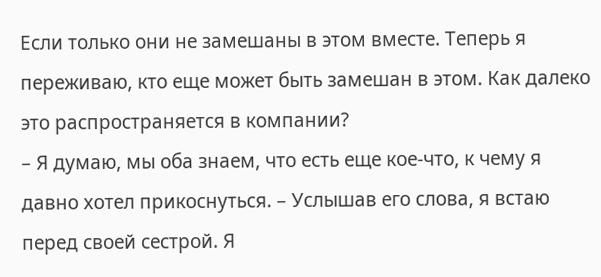Если только они не замешаны в этом вместе. Теперь я переживаю, кто еще может быть замешан в этом. Как далеко это распространяется в компании?
– Я думаю, мы оба знаем, что есть еще кое-что, к чему я давно хотел прикоснуться. – Услышав его слова, я встаю перед своей сестрой. Я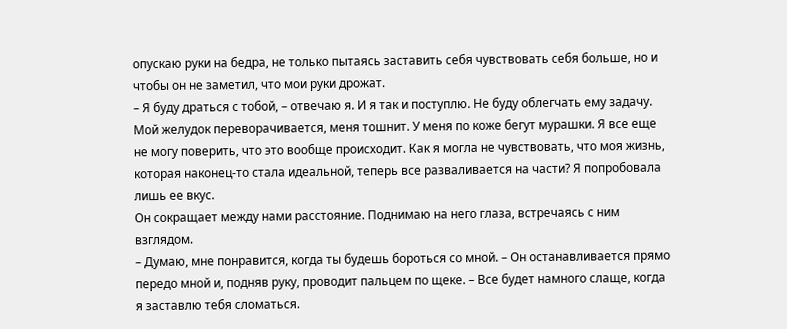опускаю руки на бедра, не только пытаясь заставить себя чувствовать себя больше, но и чтобы он не заметил, что мои руки дрожат.
– Я буду драться с тобой, – отвечаю я. И я так и поступлю. Не буду облегчать ему задачу. Мой желудок переворачивается, меня тошнит. У меня по коже бегут мурашки. Я все еще не могу поверить, что это вообще происходит. Как я могла не чувствовать, что моя жизнь, которая наконец-то стала идеальной, теперь все разваливается на части? Я попробовала лишь ее вкус.
Он сокращает между нами расстояние. Поднимаю на него глаза, встречаясь с ним взглядом.
– Думаю, мне понравится, когда ты будешь бороться со мной. – Он останавливается прямо передо мной и, подняв руку, проводит пальцем по щеке. – Все будет намного слаще, когда я заставлю тебя сломаться.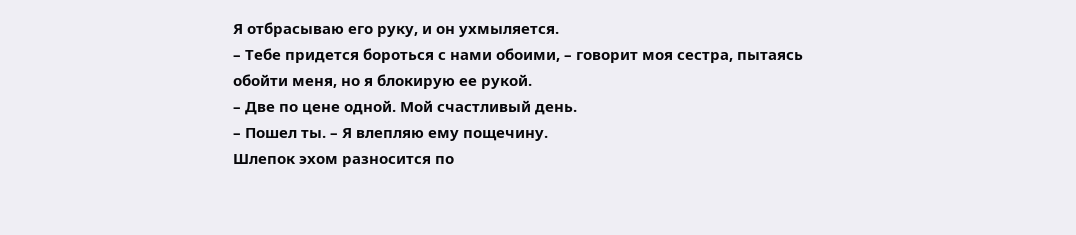Я отбрасываю его руку, и он ухмыляется.
– Тебе придется бороться с нами обоими, – говорит моя сестра, пытаясь обойти меня, но я блокирую ее рукой.
– Две по цене одной. Мой счастливый день.
– Пошел ты. – Я влепляю ему пощечину.
Шлепок эхом разносится по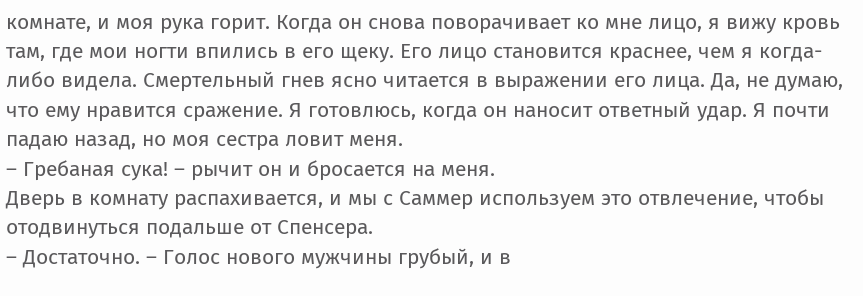комнате, и моя рука горит. Когда он снова поворачивает ко мне лицо, я вижу кровь там, где мои ногти впились в его щеку. Его лицо становится краснее, чем я когда-либо видела. Смертельный гнев ясно читается в выражении его лица. Да, не думаю, что ему нравится сражение. Я готовлюсь, когда он наносит ответный удар. Я почти падаю назад, но моя сестра ловит меня.
– Гребаная сука! – рычит он и бросается на меня.
Дверь в комнату распахивается, и мы с Саммер используем это отвлечение, чтобы отодвинуться подальше от Спенсера.
– Достаточно. – Голос нового мужчины грубый, и в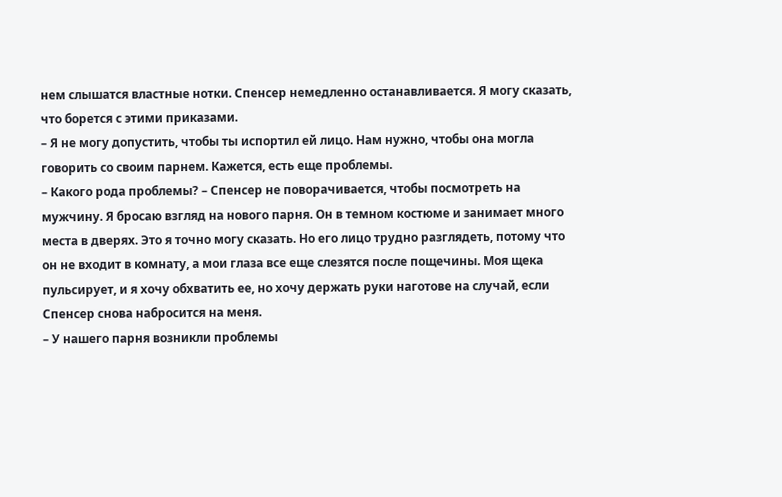нем слышатся властные нотки. Спенсер немедленно останавливается. Я могу сказать, что борется с этими приказами.
– Я не могу допустить, чтобы ты испортил ей лицо. Нам нужно, чтобы она могла говорить со своим парнем. Кажется, есть еще проблемы.
– Какого рода проблемы? – Спенсер не поворачивается, чтобы посмотреть на мужчину. Я бросаю взгляд на нового парня. Он в темном костюме и занимает много места в дверях. Это я точно могу сказать. Но его лицо трудно разглядеть, потому что он не входит в комнату, а мои глаза все еще слезятся после пощечины. Моя щека пульсирует, и я хочу обхватить ее, но хочу держать руки наготове на случай, если Спенсер снова набросится на меня.
– У нашего парня возникли проблемы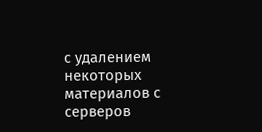с удалением некоторых материалов с серверов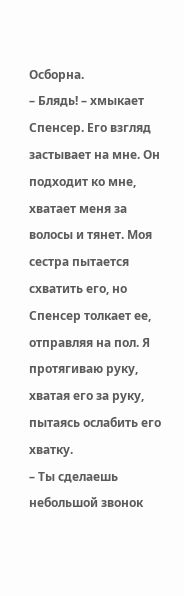Осборна.
– Блядь! – хмыкает Спенсер. Его взгляд застывает на мне. Он подходит ко мне, хватает меня за волосы и тянет. Моя сестра пытается схватить его, но Спенсер толкает ее, отправляя на пол. Я протягиваю руку, хватая его за руку, пытаясь ослабить его хватку.
– Ты сделаешь небольшой звонок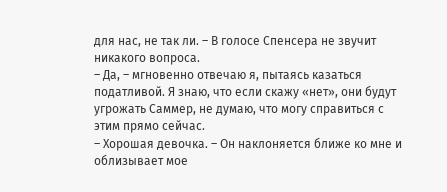для нас, не так ли. – В голосе Спенсера не звучит никакого вопроса.
– Да, – мгновенно отвечаю я, пытаясь казаться податливой. Я знаю, что если скажу «нет», они будут угрожать Саммер, не думаю, что могу справиться с этим прямо сейчас.
– Хорошая девочка. – Он наклоняется ближе ко мне и облизывает мое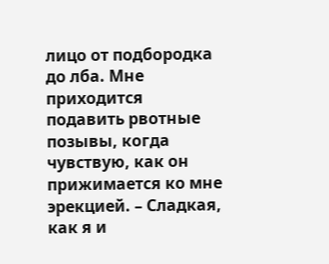лицо от подбородка до лба. Мне приходится подавить рвотные позывы, когда чувствую, как он прижимается ко мне эрекцией. – Сладкая, как я и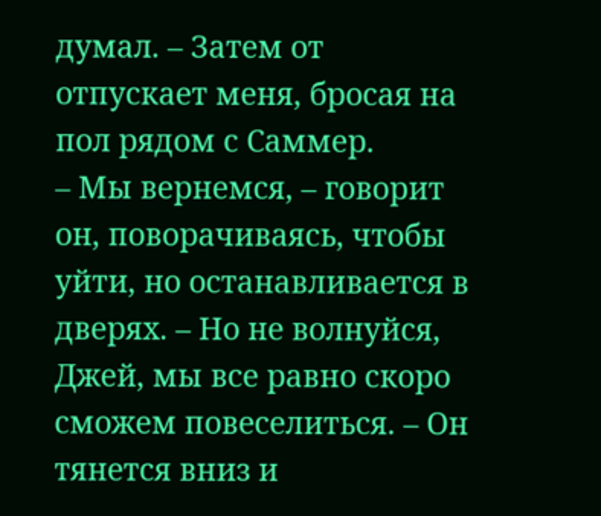думал. – Затем от отпускает меня, бросая на пол рядом с Саммер.
– Мы вернемся, – говорит он, поворачиваясь, чтобы уйти, но останавливается в дверях. – Но не волнуйся, Джей, мы все равно скоро сможем повеселиться. – Он тянется вниз и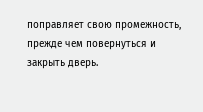поправляет свою промежность, прежде чем повернуться и закрыть дверь.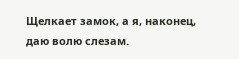Щелкает замок, а я, наконец, даю волю слезам.